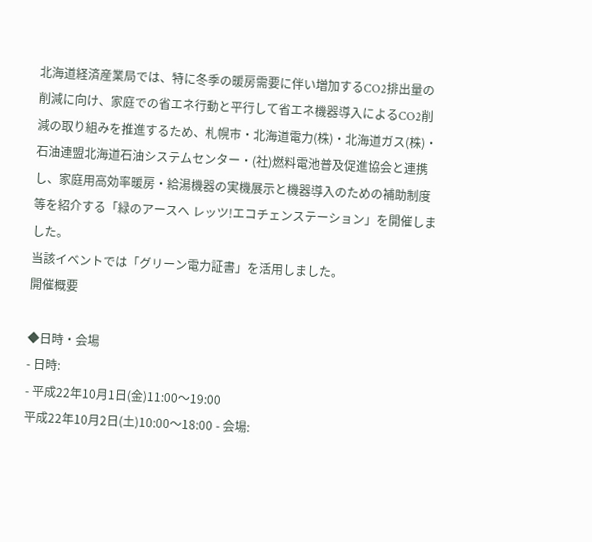北海道経済産業局では、特に冬季の暖房需要に伴い増加するCO2排出量の削減に向け、家庭での省エネ行動と平行して省エネ機器導入によるCO2削減の取り組みを推進するため、札幌市・北海道電力(株)・北海道ガス(株)・石油連盟北海道石油システムセンター・(社)燃料電池普及促進協会と連携し、家庭用高効率暖房・給湯機器の実機展示と機器導入のための補助制度等を紹介する「緑のアースへ レッツ!エコチェンステーション」を開催しました。
当該イベントでは「グリーン電力証書」を活用しました。
開催概要

◆日時・会場
- 日時:
- 平成22年10月1日(金)11:00〜19:00
平成22年10月2日(土)10:00〜18:00 - 会場: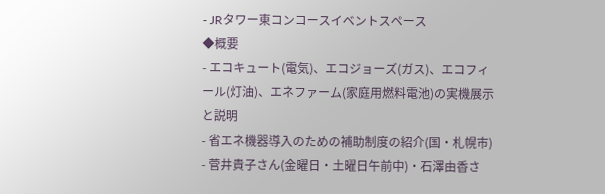- JRタワー東コンコースイベントスペース
◆概要
- エコキュート(電気)、エコジョーズ(ガス)、エコフィール(灯油)、エネファーム(家庭用燃料電池)の実機展示と説明
- 省エネ機器導入のための補助制度の紹介(国・札幌市)
- 菅井貴子さん(金曜日・土曜日午前中)・石澤由香さ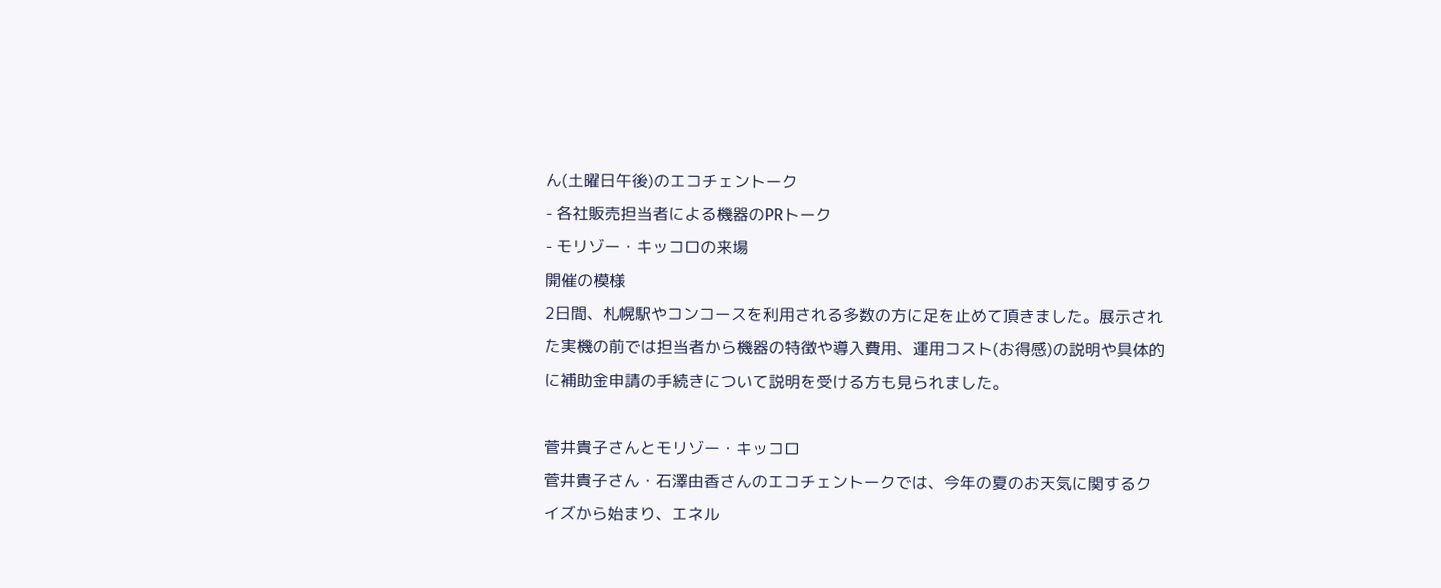ん(土曜日午後)のエコチェントーク
- 各社販売担当者による機器のPRトーク
- モリゾー・キッコロの来場
開催の模様
2日間、札幌駅やコンコースを利用される多数の方に足を止めて頂きました。展示された実機の前では担当者から機器の特徴や導入費用、運用コスト(お得感)の説明や具体的に補助金申請の手続きについて説明を受ける方も見られました。

菅井貴子さんとモリゾー・キッコロ
菅井貴子さん・石澤由香さんのエコチェントークでは、今年の夏のお天気に関するクイズから始まり、エネル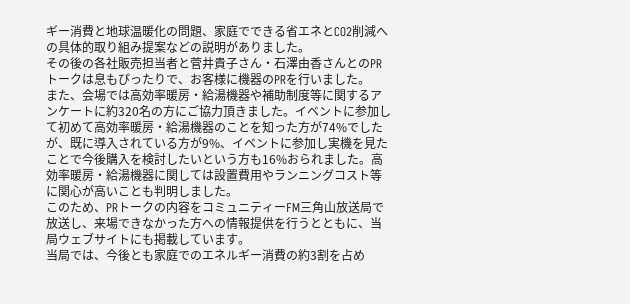ギー消費と地球温暖化の問題、家庭でできる省エネとCO2削減への具体的取り組み提案などの説明がありました。
その後の各社販売担当者と菅井貴子さん・石澤由香さんとのPRトークは息もぴったりで、お客様に機器のPRを行いました。
また、会場では高効率暖房・給湯機器や補助制度等に関するアンケートに約320名の方にご協力頂きました。イベントに参加して初めて高効率暖房・給湯機器のことを知った方が74%でしたが、既に導入されている方が9%、イベントに参加し実機を見たことで今後購入を検討したいという方も16%おられました。高効率暖房・給湯機器に関しては設置費用やランニングコスト等に関心が高いことも判明しました。
このため、PRトークの内容をコミュニティーFM三角山放送局で放送し、来場できなかった方への情報提供を行うとともに、当局ウェブサイトにも掲載しています。
当局では、今後とも家庭でのエネルギー消費の約3割を占め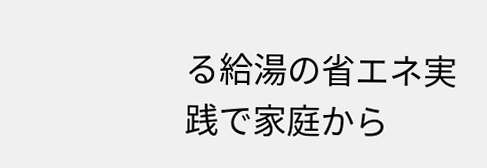る給湯の省エネ実践で家庭から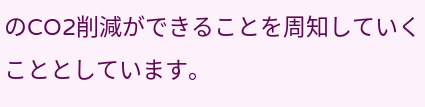のCO2削減ができることを周知していくこととしています。